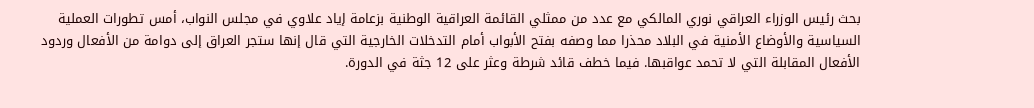بحث رئيس الوزراء العراقي نوري المالكي مع عدد من ممثلي القائمة العراقية الوطنية بزعامة إياد علاوي في مجلس النواب، أمس تطورات العملية السياسية والأوضاع الأمنية في البلاد محذرا مما وصفه بفتح الأبواب أمام التدخلات الخارجية التي قال إنها ستجر العراق إلى دوامة من الأفعال وردود الأفعال المقابلة التي لا تحمد عواقبها. فيما خطف قائد شرطة وعثر على 12 جثة في الدورة.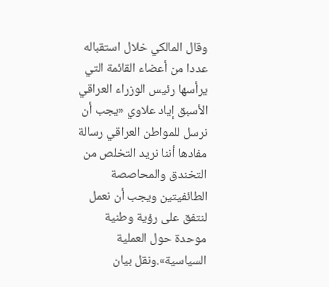وقال المالكي خلال استقباله عددا من أعضاء القائمة التي يرأسها رئيس الوزراء العراقي الأسبق إياد علاوي «يجب أن نرسل للمواطن العراقي رسالة مفادها أننا نريد التخلص من التخندق والمحاصصة الطائفيتين ويجب أن نعمل لنتفق على رؤية وطنية موحدة حول العملية السياسية».ونقل بيان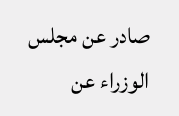صادر عن مجلس الوزراء عن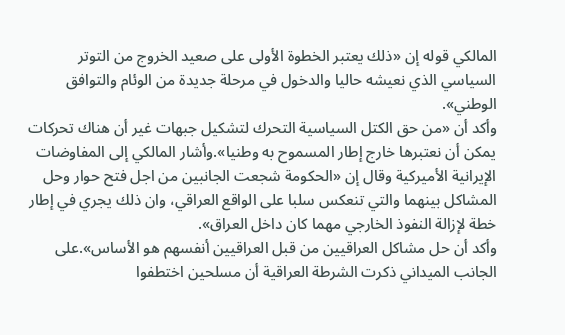المالكي قوله إن «ذلك يعتبر الخطوة الأولى على صعيد الخروج من التوتر السياسي الذي نعيشه حاليا والدخول في مرحلة جديدة من الوئام والتوافق الوطني».
وأكد أن «من حق الكتل السياسية التحرك لتشكيل جبهات غير أن هناك تحركات يمكن أن نعتبرها خارج إطار المسموح به وطنيا».وأشار المالكي إلى المفاوضات الإيرانية الأميركية وقال إن «الحكومة شجعت الجانبين من اجل فتح حوار وحل المشاكل بينهما والتي تنعكس سلبا على الواقع العراقي، وان ذلك يجري في إطار خطة لإزالة النفوذ الخارجي مهما كان داخل العراق».
وأكد أن حل مشاكل العراقيين من قبل العراقيين أنفسهم هو الأساس».على الجانب الميداني ذكرت الشرطة العراقية أن مسلحين اختطفوا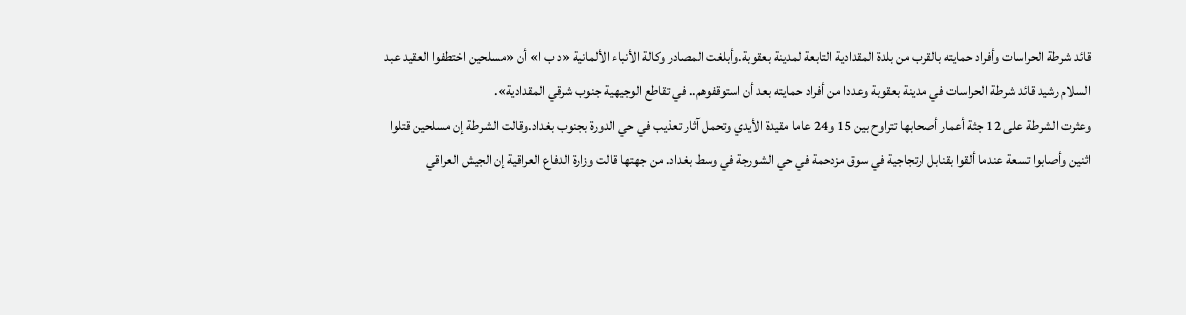قائد شرطة الحراسات وأفراد حمايته بالقرب من بلدة المقدادية التابعة لمدينة بعقوبة.وأبلغت المصادر وكالة الأنباء الألمانية «د ب ا» أن «مسلحين اختطفوا العقيد عبد السلام رشيد قائد شرطة الحراسات في مدينة بعقوبة وعددا من أفراد حمايته بعد أن استوقفوهم.. في تقاطع الوجيهية جنوب شرقي المقدادية».
وعثرت الشرطة على 12 جثة أعمار أصحابها تتراوح بين 15 و24 عاما مقيدة الأيدي وتحمل آثار تعذيب في حي الدورة بجنوب بغداد.وقالت الشرطة إن مسلحين قتلوا اثنين وأصابوا تسعة عندما ألقوا بقنابل ارتجاجية في سوق مزدحمة في حي الشورجة في وسط بغداد. من جهتها قالت وزارة الدفاع العراقية إن الجيش العراقي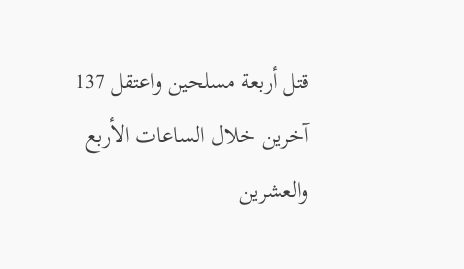قتل أربعة مسلحين واعتقل 137 آخرين خلال الساعات الأربع والعشرين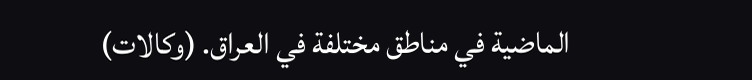الماضية في مناطق مختلفة في العراق. (وكالات)